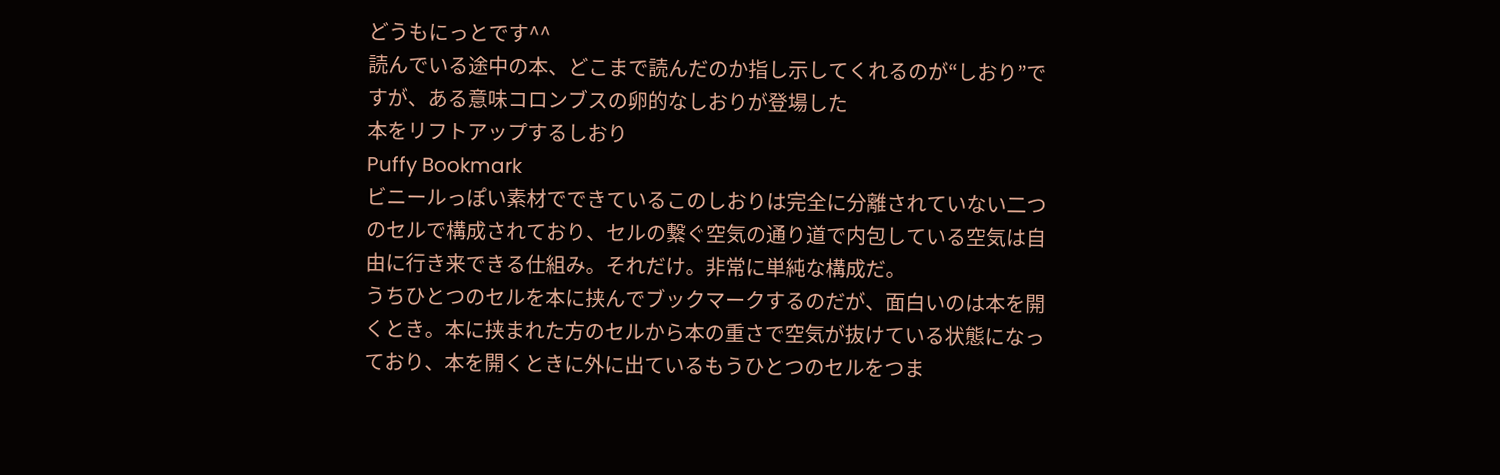どうもにっとです^^
読んでいる途中の本、どこまで読んだのか指し示してくれるのが“しおり”ですが、ある意味コロンブスの卵的なしおりが登場した
本をリフトアップするしおり
Puffy Bookmark
ビニールっぽい素材でできているこのしおりは完全に分離されていない二つのセルで構成されており、セルの繋ぐ空気の通り道で内包している空気は自由に行き来できる仕組み。それだけ。非常に単純な構成だ。
うちひとつのセルを本に挟んでブックマークするのだが、面白いのは本を開くとき。本に挟まれた方のセルから本の重さで空気が抜けている状態になっており、本を開くときに外に出ているもうひとつのセルをつま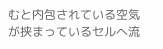むと内包されている空気が挟まっているセルへ流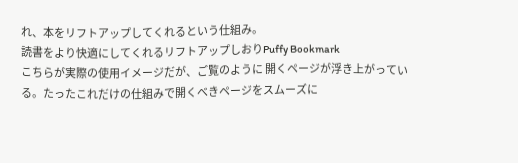れ、本をリフトアップしてくれるという仕組み。
読書をより快適にしてくれるリフトアップしおりPuffy Bookmark
こちらが実際の使用イメージだが、ご覧のように 開くページが浮き上がっている。たったこれだけの仕組みで開くべきページをスムーズに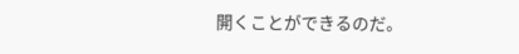開くことができるのだ。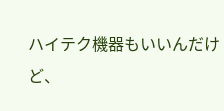ハイテク機器もいいんだけど、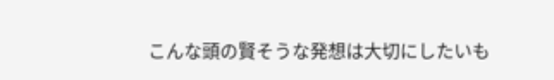こんな頭の賢そうな発想は大切にしたいも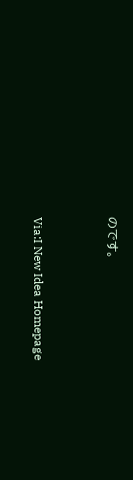のです。


Via:I New Idea Homepage